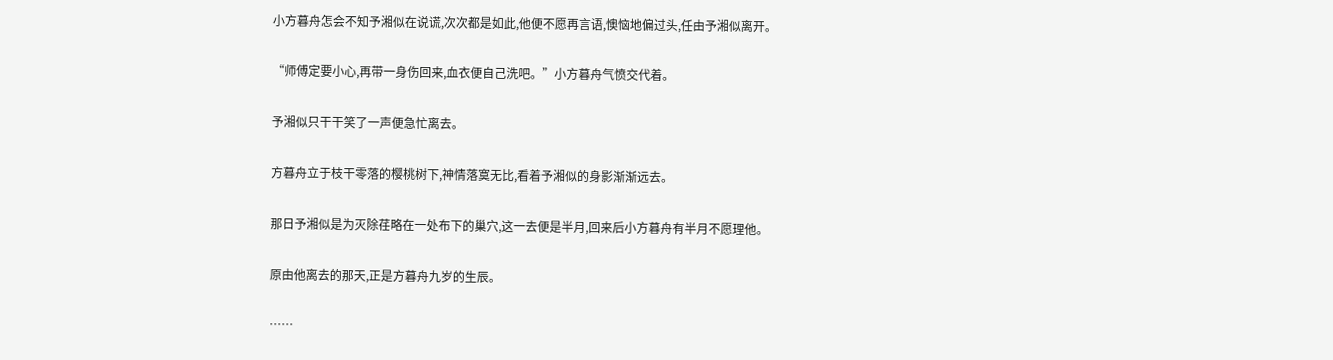小方暮舟怎会不知予湘似在说谎,次次都是如此,他便不愿再言语,懊恼地偏过头,任由予湘似离开。

“师傅定要小心,再带一身伤回来,血衣便自己洗吧。”小方暮舟气愤交代着。

予湘似只干干笑了一声便急忙离去。

方暮舟立于枝干零落的樱桃树下,神情落寞无比,看着予湘似的身影渐渐远去。

那日予湘似是为灭除荏略在一处布下的巢穴,这一去便是半月,回来后小方暮舟有半月不愿理他。

原由他离去的那天,正是方暮舟九岁的生辰。

……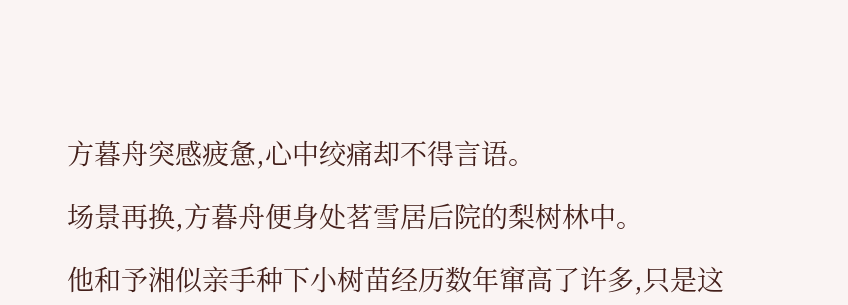方暮舟突感疲惫,心中绞痛却不得言语。

场景再换,方暮舟便身处茗雪居后院的梨树林中。

他和予湘似亲手种下小树苗经历数年窜高了许多,只是这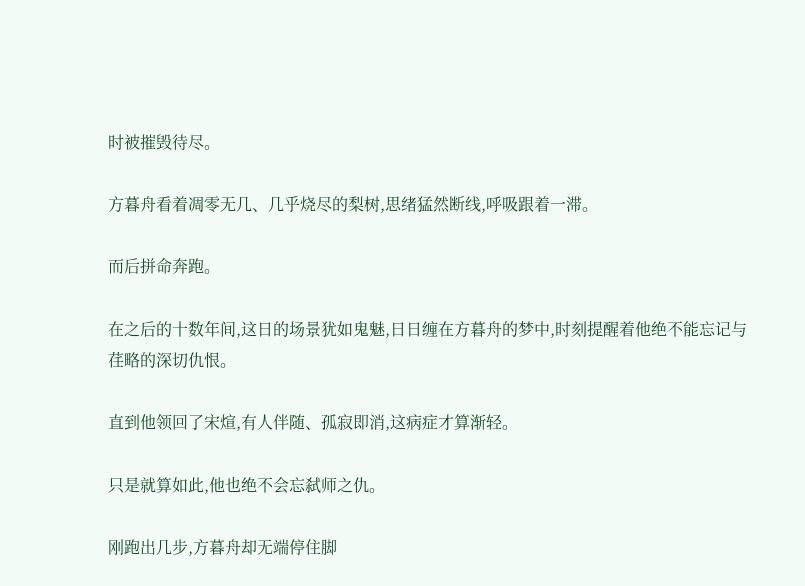时被摧毁待尽。

方暮舟看着凋零无几、几乎烧尽的梨树,思绪猛然断线,呼吸跟着一滞。

而后拼命奔跑。

在之后的十数年间,这日的场景犹如鬼魅,日日缠在方暮舟的梦中,时刻提醒着他绝不能忘记与荏略的深切仇恨。

直到他领回了宋煊,有人伴随、孤寂即消,这病症才算渐轻。

只是就算如此,他也绝不会忘弑师之仇。

刚跑出几步,方暮舟却无端停住脚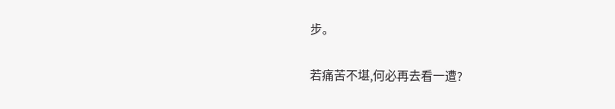步。

若痛苦不堪,何必再去看一遭?